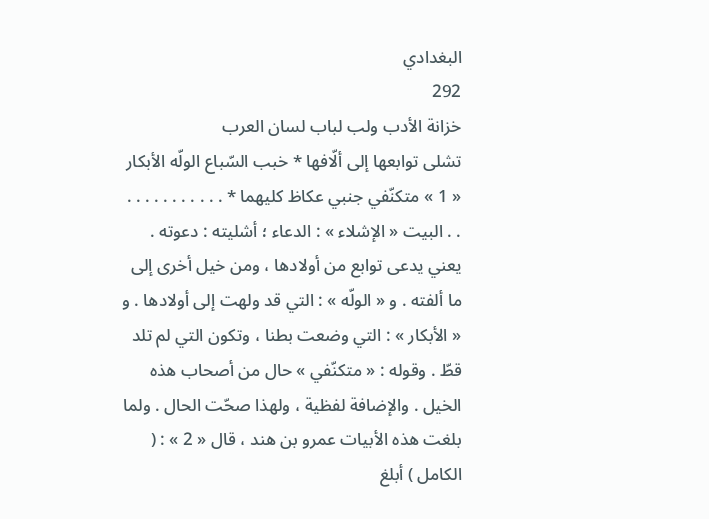البغدادي
292
خزانة الأدب ولب لباب لسان العرب
تشلى توابعها إلى ألّافها * خبب السّباع الولّه الأبكار « 1 » متكنّفي جنبي عكاظ كليهما * . . . . . . . . . . . . . البيت « الإشلاء » : الدعاء ؛ أشليته : دعوته . يعني يدعى توابع من أولادها ، ومن خيل أخرى إلى ما ألفته . و « الولّه » : التي قد ولهت إلى أولادها . و « الأبكار » : التي وضعت بطنا ، وتكون التي لم تلد قطّ . وقوله : « متكنّفي » حال من أصحاب هذه الخيل . والإضافة لفظية ، ولهذا صحّت الحال . ولما بلغت هذه الأبيات عمرو بن هند ، قال « 2 » : ( الكامل ) أبلغ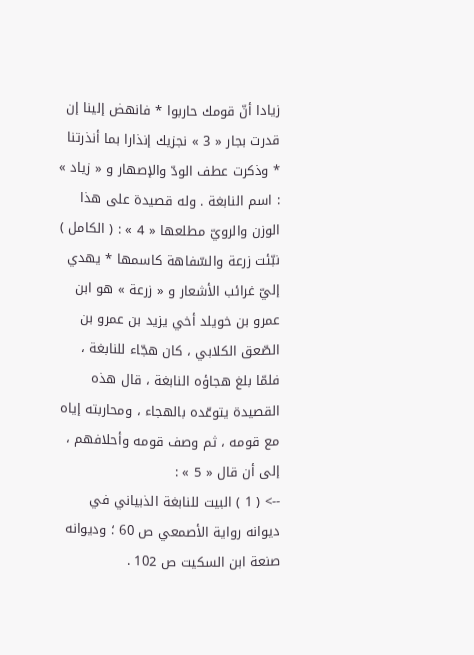زيادا أنّ قومك حاربوا * فانهض إلينا إن قدرت بجار « 3 » نجزيك إنذارا بما أنذرتنا * وذكرت عطف الودّ والإصهار و « زياد » : اسم النابغة . وله قصيدة على هذا الوزن والرويّ مطلعها « 4 » : ( الكامل ) نبّئت زرعة والسّفاهة كاسمها * يهدي إليّ غرائب الأشعار و « زرعة » هو ابن عمرو بن خويلد أخي يزيد بن عمرو بن الصّعق الكلابي ، كان هجّاء للنابغة ، فلمّا بلغ هجاؤه النابغة ، قال هذه القصيدة يتوعّده بالهجاء ، ومحاربته إياه مع قومه ، ثم وصف قومه وأحلافهم ، إلى أن قال « 5 » :
--> ( 1 ) البيت للنابغة الذبياني في ديوانه رواية الأصمعي ص 60 ؛ وديوانه صنعة ابن السكيت ص 102 .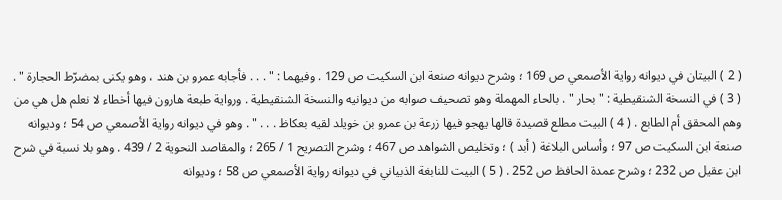( 2 ) البيتان في ديوانه رواية الأصمعي ص 169 ؛ وشرح ديوانه صنعة ابن السكيت ص 129 . وفيهما : " . . . فأجابه عمرو بن هند ، وهو يكنى بمضرّط الحجارة " . ( 3 ) في النسخة الشنقيطية : " بحار " . بالحاء المهملة وهو تصحيف صوابه من ديوانيه والنسخة الشنقيطية . ورواية طبعة هارون فيها أخطاء لا نعلم هل هي من وهم المحقق أم الطابع . ( 4 ) البيت مطلع قصيدة قالها يهجو فيها زرعة بن عمرو بن خويلد لقيه بعكاظ . . . " . وهو في ديوانه رواية الأصمعي ص 54 ؛ وديوانه صنعة ابن السكيت ص 97 ؛ وأساس البلاغة ( أبد ) ؛ وتخليص الشواهد ص 467 ؛ وشرح التصريح 1 / 265 ؛ والمقاصد النحوية 2 / 439 . وهو بلا نسبة في شرح ابن عقيل ص 232 ؛ وشرح عمدة الحافظ ص 252 . ( 5 ) البيت للنابغة الذبياني في ديوانه رواية الأصمعي ص 58 ؛ وديوانه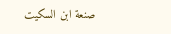صنعة ابن السكيت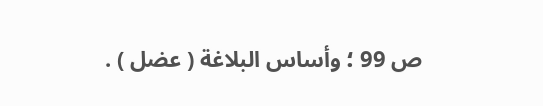ص 99 ؛ وأساس البلاغة ( عضل ) .